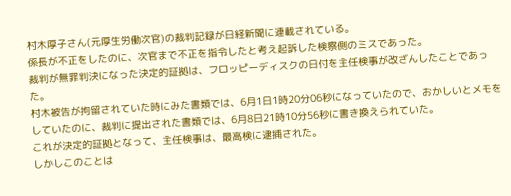村木厚子さん(元厚生労働次官)の裁判記録が日経新聞に連載されている。
係長が不正をしたのに、次官まで不正を指令したと考え起訴した検察側のミスであった。
裁判が無罪判決になった決定的証拠は、フロッピーディスクの日付を主任検事が改ざんしたことであった。
村木被告が拘留されていた時にみた書類では、6月1日1時20分06秒になっていたので、おかしいとメモをしていたのに、裁判に提出された書類では、6月8日21時10分56秒に書き換えられていた。
これが決定的証拠となって、主任検事は、最高検に逮捕された。
しかしこのことは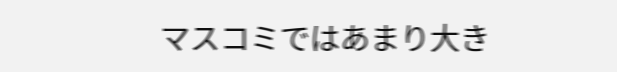マスコミではあまり大き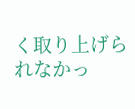く取り上げられなかっ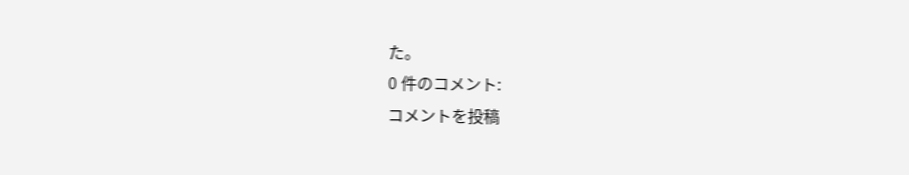た。
0 件のコメント:
コメントを投稿